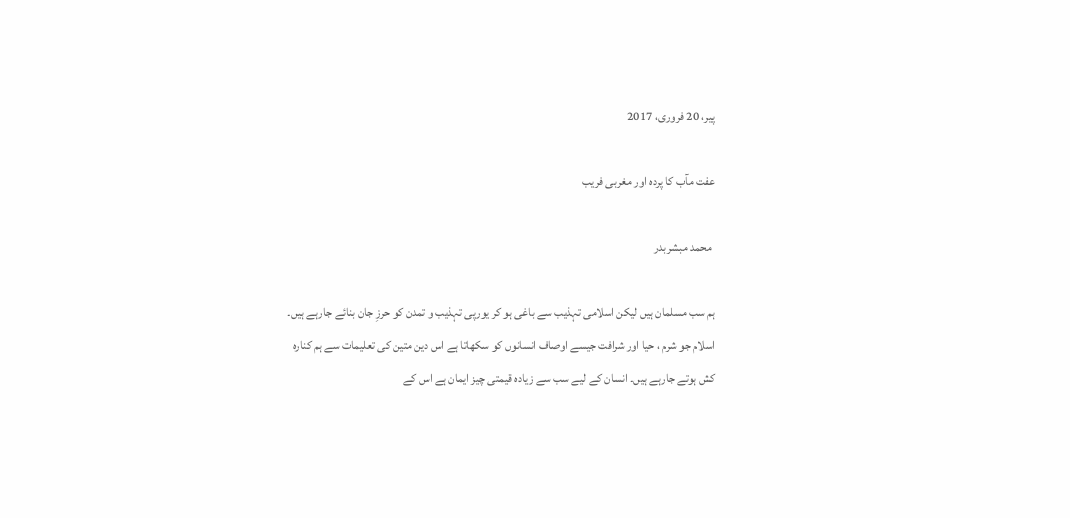پیر، 20 فروری، 2017

عفت مآب کا پردہ اور مغربی فریب

 محمد مبشربدر

ہم سب مسلمان ہیں لیکن اسلامی تہذیب سے باغی ہو کر یورپی تہذیب و تمدن کو حرزِ جان بنائے جارہے ہیں۔ اسلام جو شرم ، حیا اور شرافت جیسے اوصاف انسانوں کو سکھاتا ہے اس دین متین کی تعلیمات سے ہم کنارہ کش ہوتے جارہے ہیں۔ انسان کے لیے سب سے زیادہ قیمتی چیز ایمان ہے اس کے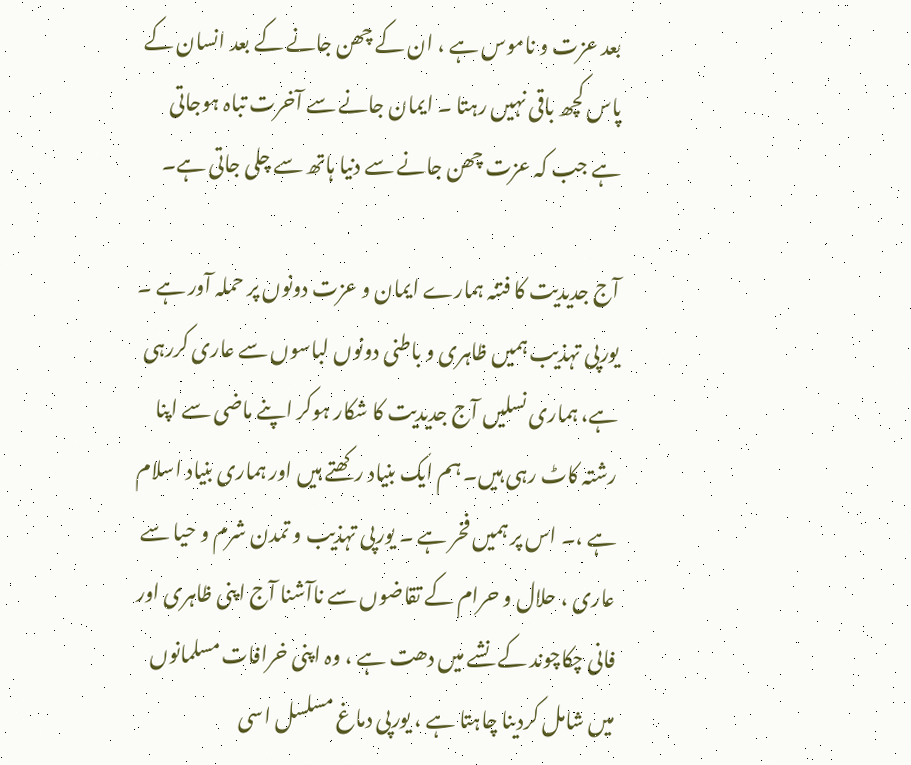بعد عزت و ناموس ہے ، ان کے چھن جانے کے بعد انسان کے پاس کچھ باقی نہیں رہتا ۔ ایمان جانے سے آخرت تباہ ہوجاتی ہے جب کہ عزت چھن جانے سے دنیا ہاتھ سے چلی جاتی ہے۔

آج جدیدیت کا فتنہ ہمارے ایمان و عزت دونوں پر حملہ آور ہے ۔ یورپی تہذیب ہمیں ظاہری و باطنی دونوں لباسوں سے عاری کررہی ہے، ہماری نسلیں آج جدیدیت کا شکار ہوکر اپنے ماضی سے اپنا رشتہ کاٹ رہی ہیں۔ ہم ایک بنیاد رکھتے ہیں اور ہماری بنیاد اسلام ہے ،۔ اس پر ہمیں فخر ہے ۔ یورپی تہذیب و تمدن شرم و حیا سے عاری ، حلال و حرام کے تقاضوں سے ناآشنا آج اپنی ظاہری اور  فانی چکاچوند کے نشے میں دھت ہے ، وہ اپنی خرافات مسلمانوں میں شامل کردینا چاہتا ہے ، یورپی دماغ مسلسل اسی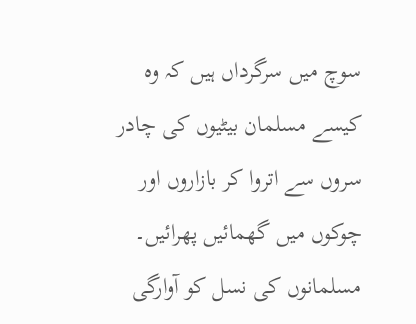سوچ میں سرگرداں ہیں کہ وہ کیسے مسلمان بیٹیوں کی چادر سروں سے اتروا کر بازاروں اور چوکوں میں گھمائیں پھرائیں۔ مسلمانوں کی نسل کو آوارگی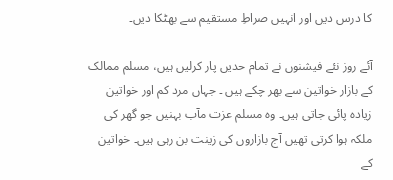کا درس دیں اور انہیں صراطِ مستقیم سے بھٹکا دیں۔

آئے روز نئے فیشنوں نے تمام حدیں پار کرلیں ہیں، مسلم ممالک کے بازار خواتین سے بھر چکے ہیں ۔ جہاں مرد کم اور خواتین زیادہ پائی جاتی ہیں۔ وہ مسلم عزت مآب بہنیں جو گھر کی ملکہ ہوا کرتی تھیں آج بازاروں کی زینت بن رہی ہیں۔ خواتین کے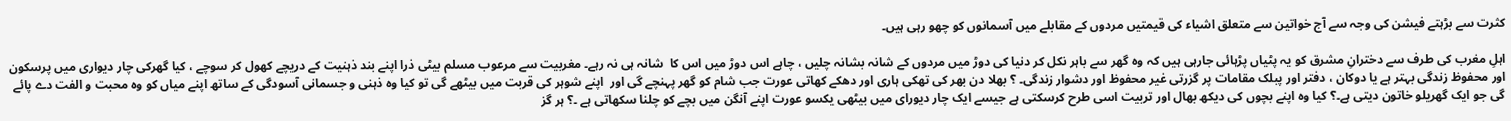کثرت سے بڑہتے فیشن کی وجہ سے آج خواتین سے متعلق اشیاء کی قیمتیں مردوں کے مقابلے میں آسمانوں کو چھو رہی ہیں۔

اہلِ مغرب کی طرف سے دخترانِ مشرق کو یہ پٹیاں پڑہائی جارہی ہیں کہ وہ گھر سے باہر نکل کر دنیا کی دوڑ میں مردوں کے شانہ بشانہ چلیں ، چاہے اس دوڑ میں اس کا  شانہ ہی نہ رہے۔ مغربیت سے مرعوب مسلم بیٹی ذرا اپنے بند ذہنیت کے دریچے کھول کر سوچے ، کیا گھرکی چار دیواری میں پرسکون اور محفوظ زندگی بہتر ہے یا دوکان ، دفتر اور پبلک مقامات پر گزرتی غیر محفوظ اور دشوار زندگی۔ ؟ بھلا دن بھر کی تھکی ہاری اور دھکے کھاتی عورت جب شام کو گھر پہنچے گی اور  اپنے شوہر کی قربت میں بیٹھے گی تو کیا وہ ذہنی و جسمانی آسودگی کے ساتھ اپنے میاں کو وہ محبت و الفت دے پائے گی جو ایک گھریلو خاتون دیتی ہے۔؟ کیا وہ اپنے بچوں کی دیکھ بھال اور تربیت اسی طرح کرسکتی ہے جیسے ایک چار دیورای میں بیٹھی یکسو عورت اپنے آنگن میں بچے کو چلنا سکھاتی ہے ۔؟ ہر گز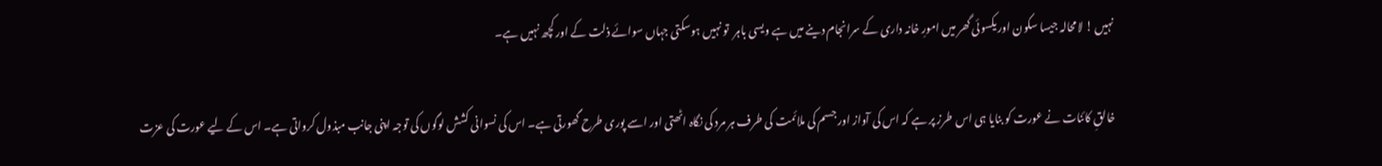نہیں ! لامحالہ جیسا سکون اور یکسوئی گھر میں امورِ خانہ داری کے سرانجام دینے میں ہے ویسی باہر  تو نہیں ہوسکتی جہاں سوائے ذلت کے اور کچھ نہیں ہے۔

خالقِ کائنات نے عورت کو بنایا ہی اس طرز پر ہے کہ اس کی آواز اور جسم کی ملائمت کی طرف ہر مرد کی نگاہ اٹھتی اور اسے پوری طرح گھورتی ہے۔ اس کی نسوانی کشش لوگوں کی توجہ اپنی جانب مبذول کرواتی ہے۔ اس کے لیے عورت کی عزت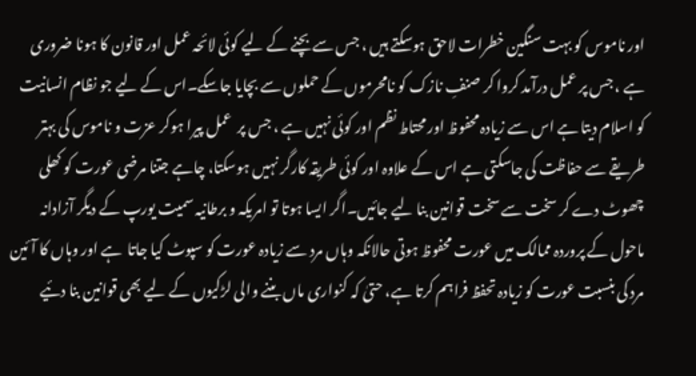اور ناموس کو بہت سنگین خطرات لاحق ہوسکتے ہیں ، جس سے بچنے کے لیے کوئی لائحہ عمل اور قانون کا ہونا ضروری ہے ، جس پر عمل درآمد کروا کر صنفِ نازک کو نامحرموں کے حملوں سے بچایا جاسکے۔اس کے لیے جو نظام انسانیت کو اسلام دیتا ہے اس سے زیادہ محفوظ اور محتاط نظم اور کوئی نہیں ہے ، جس پر  عمل پیرا ہوکر عزت و ناموس کی بہتر طریقے سے حفاظت کی جاسکتی ہے اس کے علاوہ اور کوئی طریقہ کارگر نہیں ہوسکتا، چاہے جتنا مرضی عورت کو کھلی چھوٹ دے کر سخت سے سخت قوانین بنا لیے جائیں۔اگر ایسا ہوتا تو امریکہ و برطانیہ سمیت یورپ کے دیگر آزادانہ ماحول کے پروردہ ممالک میں عورت محفوظ ہوتی حالانکہ وہاں مرد سے زیادہ عورت کو سپوٹ کیا جاتا  ہے اور وہاں کا آئین مرد کی بنسبت عورت کو زیادہ تحفظ فراہم کرتا ہے، حتیٰ کہ کنواری ماں بننے والی لڑکیوں کے لیے بھی قوانین بنا دئیے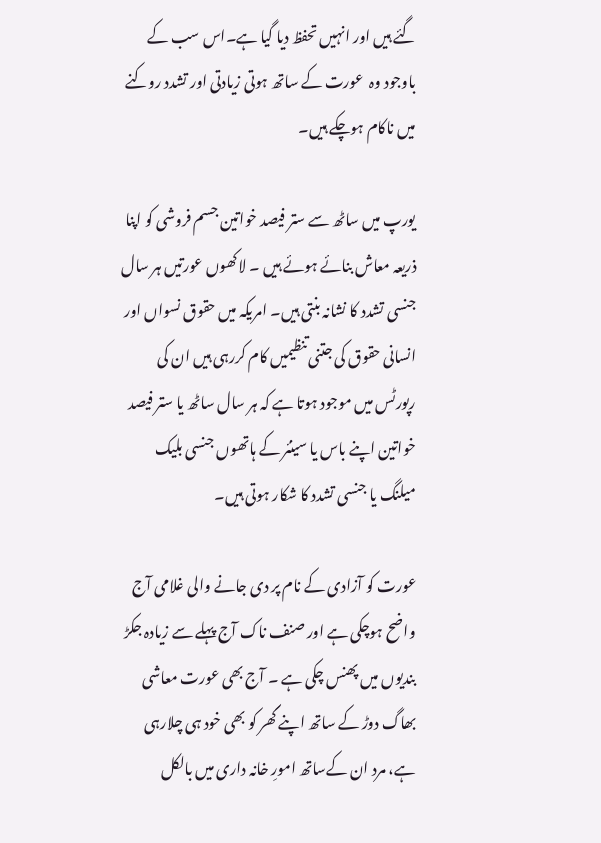گئے ہیں اور انہیں تحفظ دیا گیا ہے۔اس سب کے باوجود وہ  عورت کے ساتھ ہوتی زیادتی اور تشدد روکنے میں ناکام ہوچکے ہیں۔

یورپ میں ساٹھ سے ستر فیصد خواتین جسم فروشی کو اپنا ذریعہ معاش بنائے ہوئے ہیں ۔ لاکھوں عورتیں ہر سال جنسی تشدد کا نشانہ بنتی ہیں۔ امریکہ میں حقوق نسواں اور انسانی حقوق کی جتنی تنظیمیں کام کررہی ہیں ان کی رپورٹس میں موجود ہوتا ہے کہ ہر سال ساٹھ یا ستر فیصد خواتین اپنے باس یا سینئر کے ہاتھوں جنسی بلیک میلنگ یا جنسی تشدد کا شکار ہوتی ہیں۔

عورت کو آزادی کے نام پر دی جانے والی غلامی آج واضح ہوچکی ہے اور صنف ناک آج پہلے سے زیادہ جکڑ بندیوں میں پھنس چکی ہے ۔ آج بھی عورت معاشی بھاگ دوڑ کے ساتھ اپنے گھر کو بھی خود ہی چلارہی ہے، مرد ان کےساتھ امورِ خانہ داری میں بالکل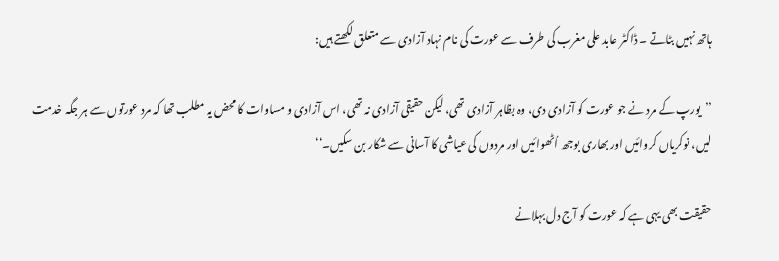ہاتھ نہیں بٹاتے ۔ ڈاکٹر عابد علی مغرب کی طرف سے عورت کی نام نہاد آزادی سے متعلق لکھتے ہیں:

’’یورپ کے مرد نے جو عورت کو آزادی دی، وہ بظاہر آزادی تھی، لیکن حقیقی آزادی نہ تھی، اس آزادی و مساوات کا محض یہ مطلب تھا کہ مرد عورتوں سے ہر جگہ خدمت لیں، نوکریاں کروائیں اور بھاری بوجھ اُٹھوائیں اور مردوں کی عیاشی کا آسانی سے شکار بن سکیں۔‘‘

حقیقت بھی یہی ہے کہ عورت کو آج دل بہلانے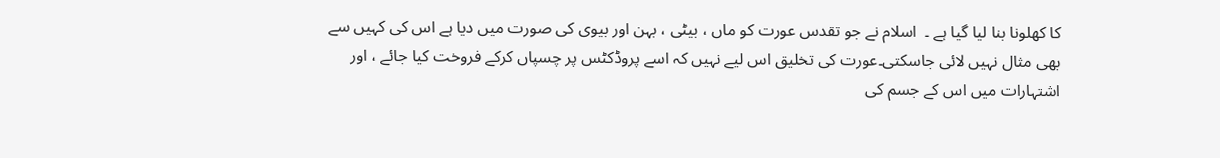کا کھلونا بنا لیا گیا ہے ۔  اسلام نے جو تقدس عورت کو ماں ، بیٹی ، بہن اور بیوی کی صورت میں دیا ہے اس کی کہیں سے بھی مثال نہیں لائی جاسکتی۔عورت کی تخلیق اس لیے نہیں کہ اسے پروڈکٹس پر چسپاں کرکے فروخت کیا جائے ، اور اشتہارات میں اس کے جسم کی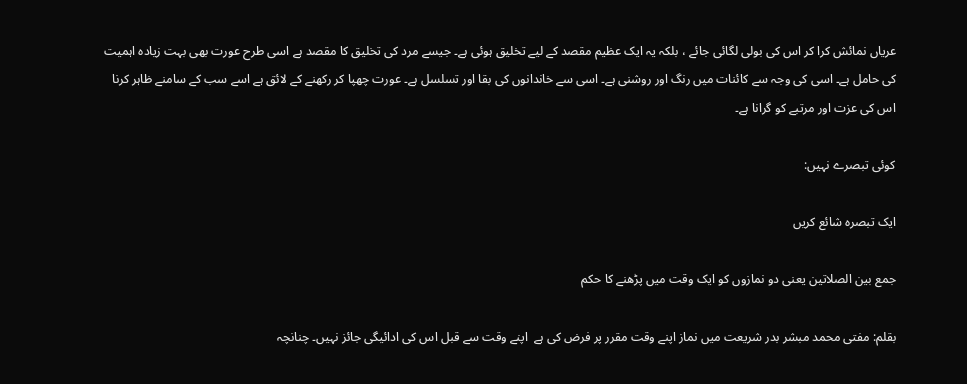عریاں نمائش کرا کر اس کی بولی لگائی جائے ، بلکہ یہ ایک عظیم مقصد کے لیے تخلیق ہوئی ہے۔ جیسے مرد کی تخلیق کا مقصد ہے اسی طرح عورت بھی بہت زیادہ اہمیت کی حامل ہے۔ اسی کی وجہ سے کائنات میں رنگ اور روشنی ہے۔ اسی سے خاندانوں کی بقا اور تسلسل ہے۔ عورت چھپا کر رکھنے کے لائق ہے اسے سب کے سامنے ظاہر کرنا  اس کی عزت اور مرتبے کو گرانا ہے۔

کوئی تبصرے نہیں:

ایک تبصرہ شائع کریں

جمع بین الصلاتین یعنی دو نمازوں کو ایک وقت میں پڑھنے کا حکم

بقلم: مفتی محمد مبشر بدر شریعت میں نماز اپنے وقت مقرر پر فرض کی ہے  اپنے وقت سے قبل اس کی ادائیگی جائز نہیں۔ چنانچہ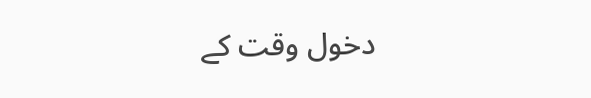دخول وقت کے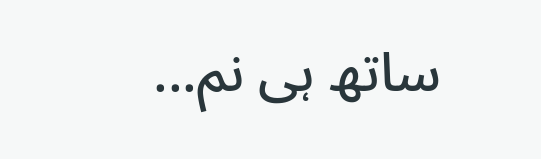ساتھ ہی نم...